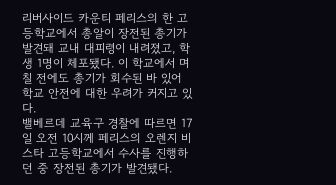리버사이드 카운티 페리스의 한 고등학교에서 총알이 장전된 총기가 발견돼 교내 대피령이 내려졌고, 학생 1명이 체포됐다. 이 학교에서 며칠 전에도 총기가 회수된 바 있어 학교 안전에 대한 우려가 커지고 있다.
밸베르데 교육구 경찰에 따르면 17일 오전 10시께 페리스의 오렌지 비스타 고등학교에서 수사를 진행하던 중 장전된 총기가 발견됐다.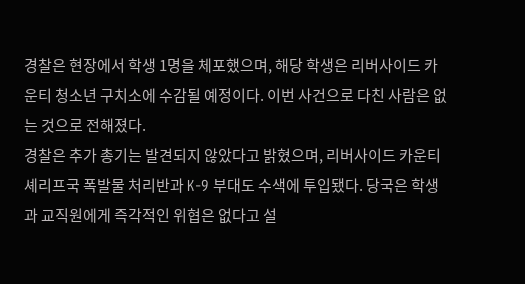경찰은 현장에서 학생 1명을 체포했으며, 해당 학생은 리버사이드 카운티 청소년 구치소에 수감될 예정이다. 이번 사건으로 다친 사람은 없는 것으로 전해졌다.
경찰은 추가 총기는 발견되지 않았다고 밝혔으며, 리버사이드 카운티 셰리프국 폭발물 처리반과 K-9 부대도 수색에 투입됐다. 당국은 학생과 교직원에게 즉각적인 위협은 없다고 설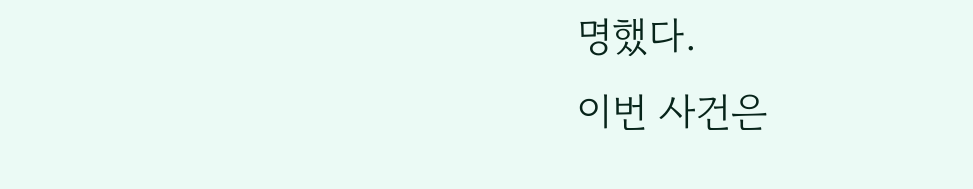명했다.
이번 사건은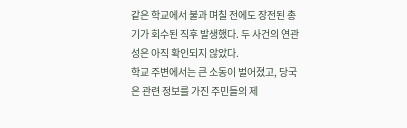같은 학교에서 불과 며칠 전에도 장전된 총기가 회수된 직후 발생했다. 두 사건의 연관성은 아직 확인되지 않았다.
학교 주변에서는 큰 소동이 벌어졌고, 당국은 관련 정보를 가진 주민들의 제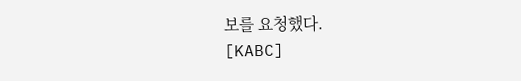보를 요청했다.
[KABC]